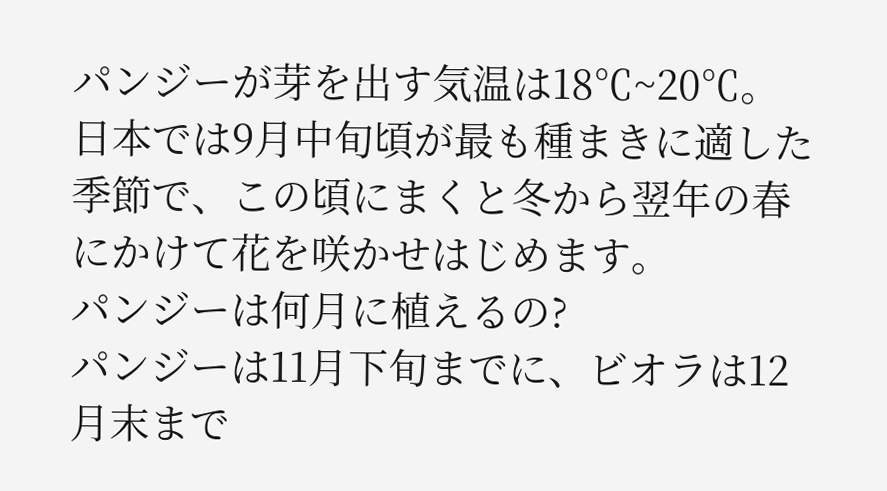パンジーが芽を出す気温は18℃~20℃。 日本では9月中旬頃が最も種まきに適した季節で、この頃にまくと冬から翌年の春にかけて花を咲かせはじめます。
パンジーは何月に植えるの?
パンジーは11月下旬までに、ビオラは12月末まで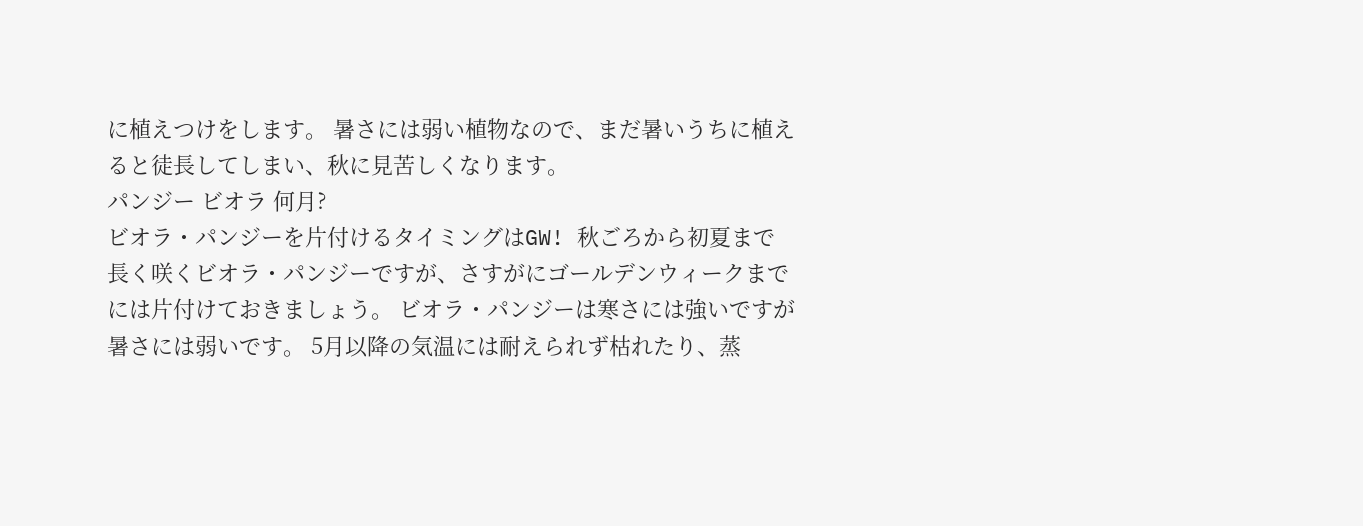に植えつけをします。 暑さには弱い植物なので、まだ暑いうちに植えると徒長してしまい、秋に見苦しくなります。
パンジー ビオラ 何月?
ビオラ・パンジーを片付けるタイミングはGW! 秋ごろから初夏まで長く咲くビオラ・パンジーですが、さすがにゴールデンウィークまでには片付けておきましょう。 ビオラ・パンジーは寒さには強いですが暑さには弱いです。 5月以降の気温には耐えられず枯れたり、蒸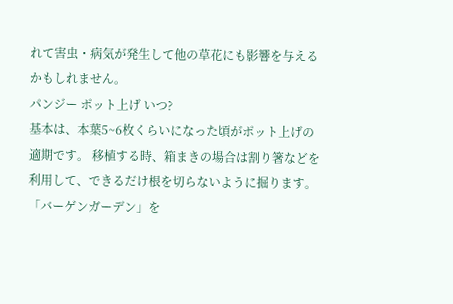れて害虫・病気が発生して他の草花にも影響を与えるかもしれません。
パンジー ポット上げ いつ?
基本は、本葉5~6枚くらいになった頃がポット上げの適期です。 移植する時、箱まきの場合は割り箸などを利用して、できるだけ根を切らないように掘ります。 「バーゲンガーデン」を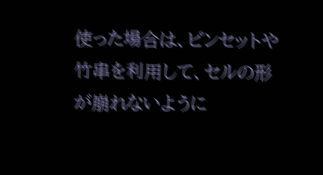使った場合は、ピンセットや竹串を利用して、セルの形が崩れないように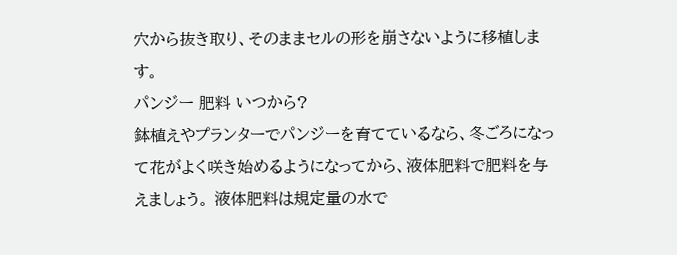穴から抜き取り、そのままセルの形を崩さないように移植します。
パンジー 肥料 いつから?
鉢植えやプランターでパンジーを育てているなら、冬ごろになって花がよく咲き始めるようになってから、液体肥料で肥料を与えましょう。 液体肥料は規定量の水で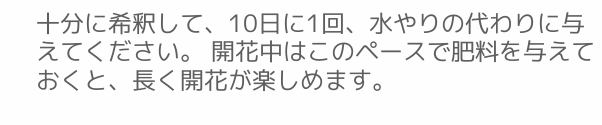十分に希釈して、10日に1回、水やりの代わりに与えてください。 開花中はこのペースで肥料を与えておくと、長く開花が楽しめます。